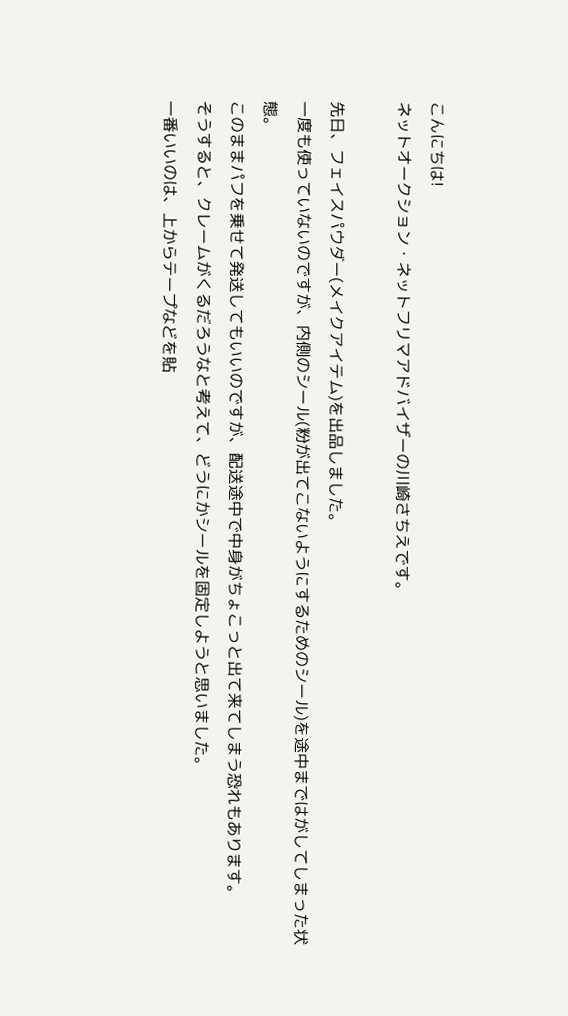こんにちは!
ネットオークション・ネットフリマアドバイザーの川崎さちえです。

先日、フェイスパウダー(メイクアイテム)を出品しました。
一度も使っていないのですが、内側のシール(粉が出てこないようにするためのシール)を途中まではがしてしまった状態。
このままパフを乗せて発送してもいいのですが、配送途中で中身がちょこっと出て来てしまう恐れもあります。
そうすると、クレームがくるだろうなと考えて、どうにかシールを固定しようと思いました。
一番いいのは、上からテープなどを貼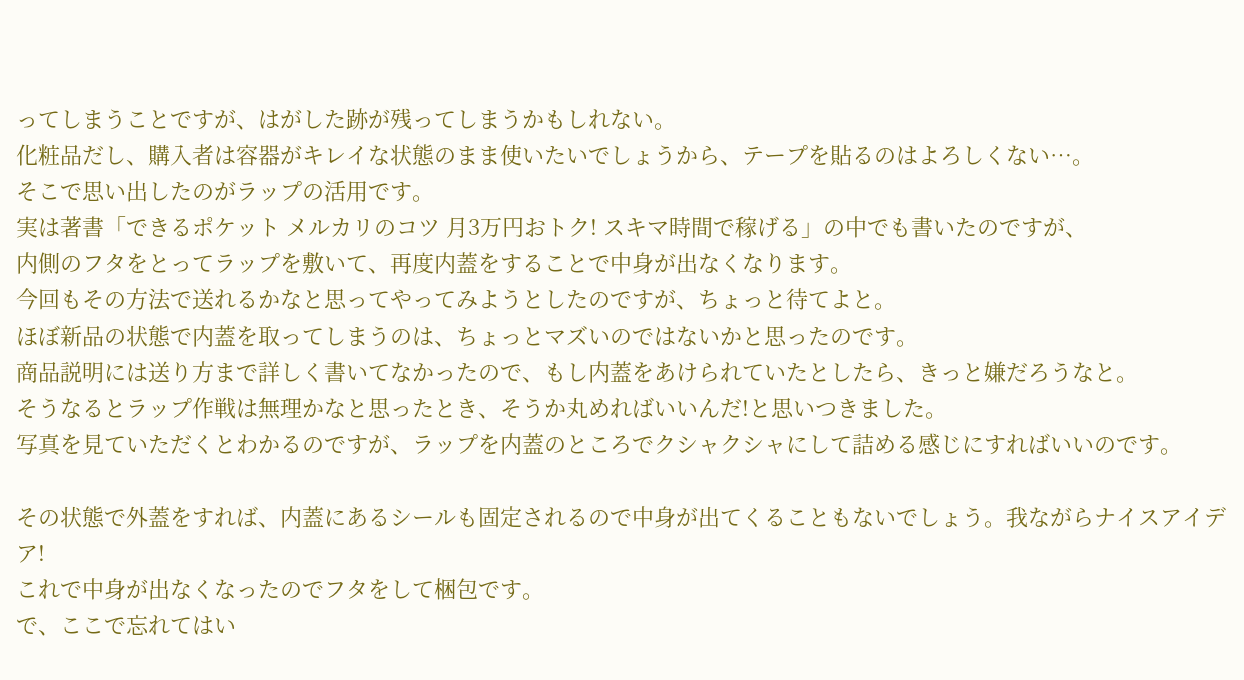ってしまうことですが、はがした跡が残ってしまうかもしれない。
化粧品だし、購入者は容器がキレイな状態のまま使いたいでしょうから、テープを貼るのはよろしくない…。
そこで思い出したのがラップの活用です。
実は著書「できるポケット メルカリのコツ 月3万円おトク! スキマ時間で稼げる」の中でも書いたのですが、
内側のフタをとってラップを敷いて、再度内蓋をすることで中身が出なくなります。
今回もその方法で送れるかなと思ってやってみようとしたのですが、ちょっと待てよと。
ほぼ新品の状態で内蓋を取ってしまうのは、ちょっとマズいのではないかと思ったのです。
商品説明には送り方まで詳しく書いてなかったので、もし内蓋をあけられていたとしたら、きっと嫌だろうなと。
そうなるとラップ作戦は無理かなと思ったとき、そうか丸めればいいんだ!と思いつきました。
写真を見ていただくとわかるのですが、ラップを内蓋のところでクシャクシャにして詰める感じにすればいいのです。

その状態で外蓋をすれば、内蓋にあるシールも固定されるので中身が出てくることもないでしょう。我ながらナイスアイデア!
これで中身が出なくなったのでフタをして梱包です。
で、ここで忘れてはい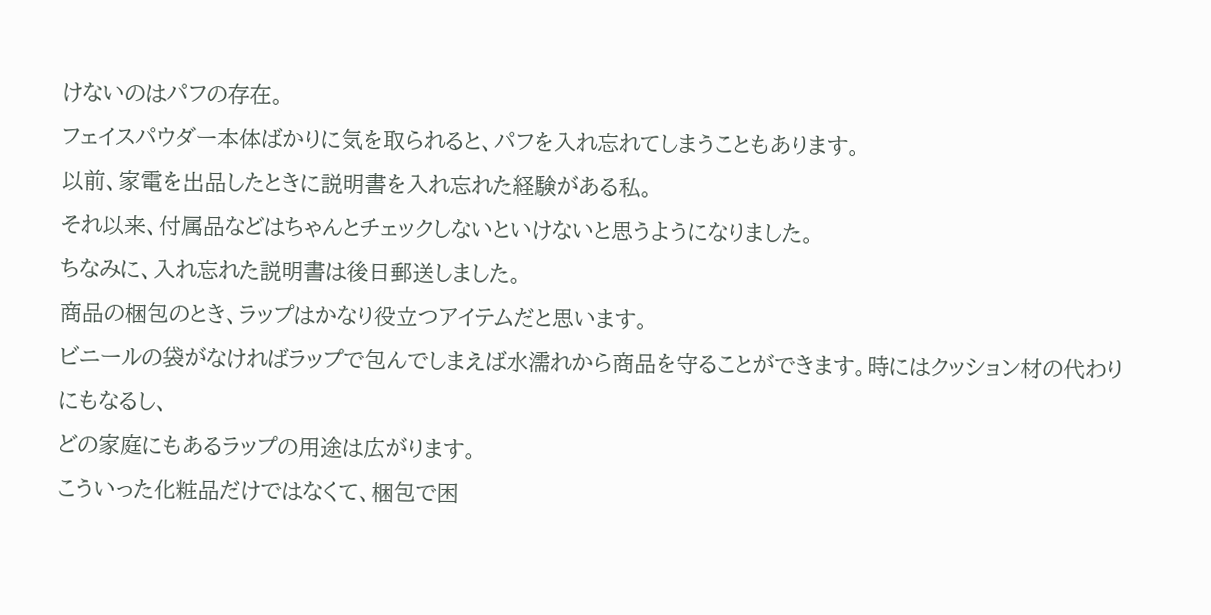けないのはパフの存在。
フェイスパウダー本体ばかりに気を取られると、パフを入れ忘れてしまうこともあります。
以前、家電を出品したときに説明書を入れ忘れた経験がある私。
それ以来、付属品などはちゃんとチェックしないといけないと思うようになりました。
ちなみに、入れ忘れた説明書は後日郵送しました。
商品の梱包のとき、ラップはかなり役立つアイテムだと思います。
ビニールの袋がなければラップで包んでしまえば水濡れから商品を守ることができます。時にはクッション材の代わりにもなるし、
どの家庭にもあるラップの用途は広がります。
こういった化粧品だけではなくて、梱包で困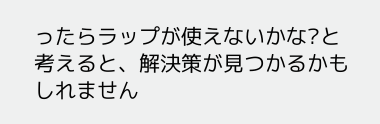ったらラップが使えないかな?と考えると、解決策が見つかるかもしれません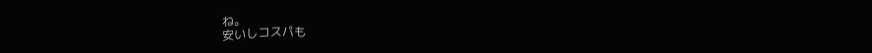ね。
安いしコスパも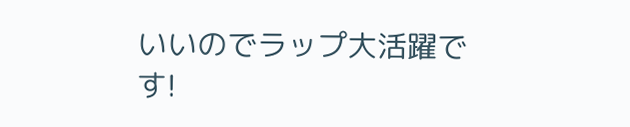いいのでラップ大活躍です!